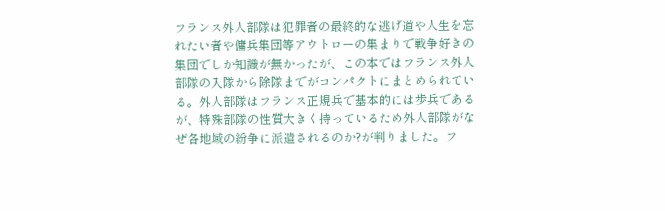フランス外人部隊は犯罪者の最終的な逃げ道や人生を忘れたい者や傭兵集団等アウトローの集まりで戦争好きの集団でしか知識が無かったが、この本ではフランス外人部隊の入隊から除隊までがコンパクトにまとめられている。外人部隊はフランス正規兵で基本的には歩兵であるが、特殊部隊の性質大きく持っているため外人部隊がなぜ各地域の紛争に派遣されるのか?が判りました。フ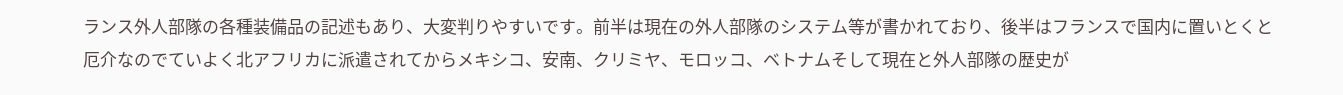ランス外人部隊の各種装備品の記述もあり、大変判りやすいです。前半は現在の外人部隊のシステム等が書かれており、後半はフランスで国内に置いとくと厄介なのでていよく北アフリカに派遣されてからメキシコ、安南、クリミヤ、モロッコ、ベトナムそして現在と外人部隊の歴史が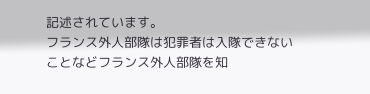記述されています。
フランス外人部隊は犯罪者は入隊できないことなどフランス外人部隊を知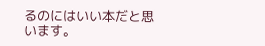るのにはいい本だと思います。